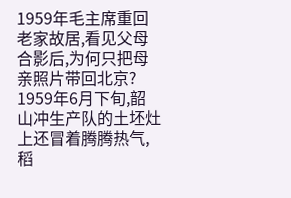1959年毛主席重回老家故居,看见父母合影后,为何只把母亲照片带回北京?
1959年6月下旬,韶山冲生产队的土坯灶上还冒着腾腾热气,稻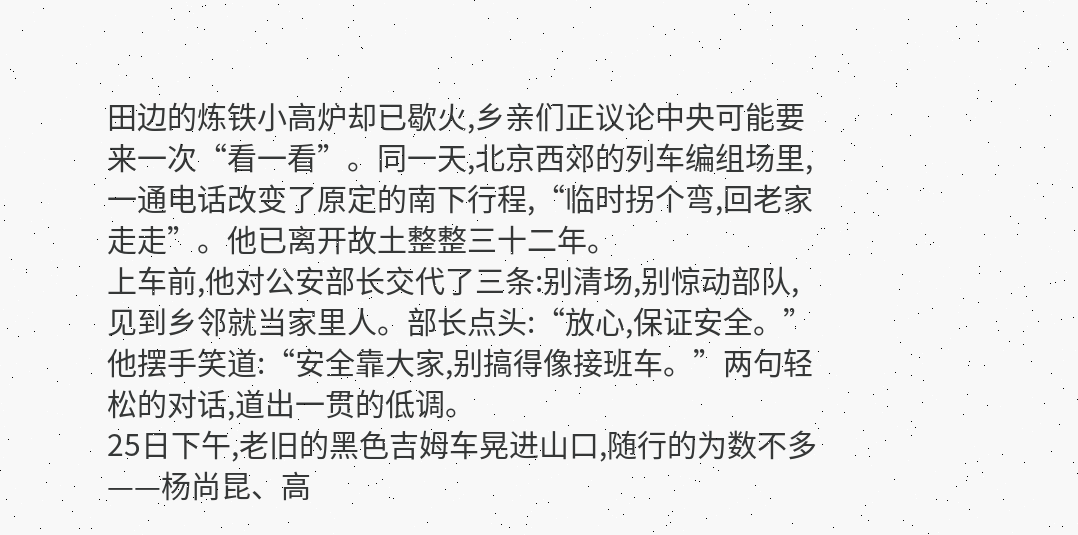田边的炼铁小高炉却已歇火,乡亲们正议论中央可能要来一次“看一看”。同一天,北京西郊的列车编组场里,一通电话改变了原定的南下行程,“临时拐个弯,回老家走走”。他已离开故土整整三十二年。
上车前,他对公安部长交代了三条:别清场,别惊动部队,见到乡邻就当家里人。部长点头:“放心,保证安全。”他摆手笑道:“安全靠大家,别搞得像接班车。”两句轻松的对话,道出一贯的低调。
25日下午,老旧的黑色吉姆车晃进山口,随行的为数不多——杨尚昆、高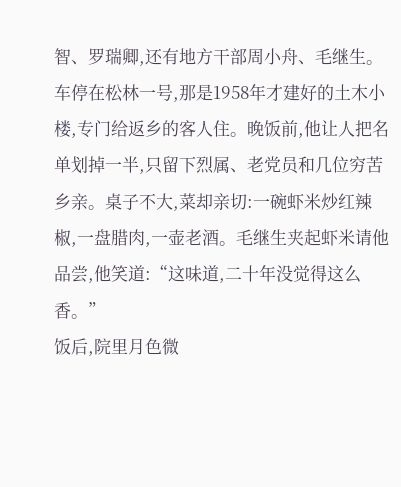智、罗瑞卿,还有地方干部周小舟、毛继生。车停在松林一号,那是1958年才建好的土木小楼,专门给返乡的客人住。晚饭前,他让人把名单划掉一半,只留下烈属、老党员和几位穷苦乡亲。桌子不大,菜却亲切:一碗虾米炒红辣椒,一盘腊肉,一壶老酒。毛继生夹起虾米请他品尝,他笑道:“这味道,二十年没觉得这么香。”
饭后,院里月色微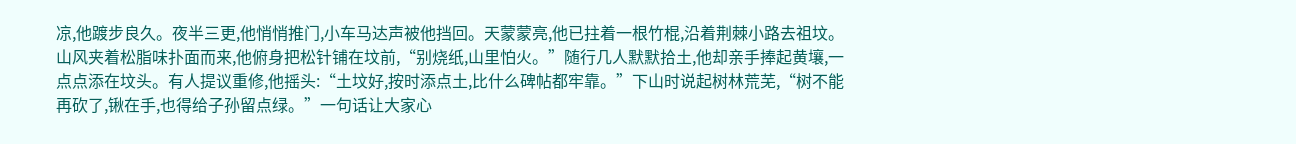凉,他踱步良久。夜半三更,他悄悄推门,小车马达声被他挡回。天蒙蒙亮,他已拄着一根竹棍,沿着荆棘小路去祖坟。山风夹着松脂味扑面而来,他俯身把松针铺在坟前,“别烧纸,山里怕火。”随行几人默默拾土,他却亲手捧起黄壤,一点点添在坟头。有人提议重修,他摇头:“土坟好,按时添点土,比什么碑帖都牢靠。”下山时说起树林荒芜,“树不能再砍了,锹在手,也得给子孙留点绿。”一句话让大家心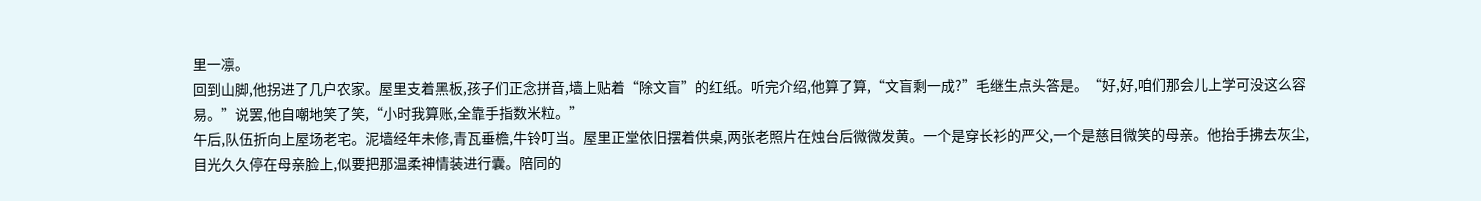里一凛。
回到山脚,他拐进了几户农家。屋里支着黑板,孩子们正念拼音,墙上贴着“除文盲”的红纸。听完介绍,他算了算,“文盲剩一成?”毛继生点头答是。“好,好,咱们那会儿上学可没这么容易。”说罢,他自嘲地笑了笑,“小时我算账,全靠手指数米粒。”
午后,队伍折向上屋场老宅。泥墙经年未修,青瓦垂檐,牛铃叮当。屋里正堂依旧摆着供桌,两张老照片在烛台后微微发黄。一个是穿长衫的严父,一个是慈目微笑的母亲。他抬手拂去灰尘,目光久久停在母亲脸上,似要把那温柔神情装进行囊。陪同的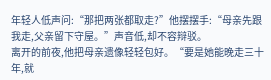年轻人低声问:“那把两张都取走?”他摆摆手:“母亲先跟我走,父亲留下守屋。”声音低,却不容辩驳。
离开的前夜,他把母亲遗像轻轻包好。“要是她能晚走三十年,就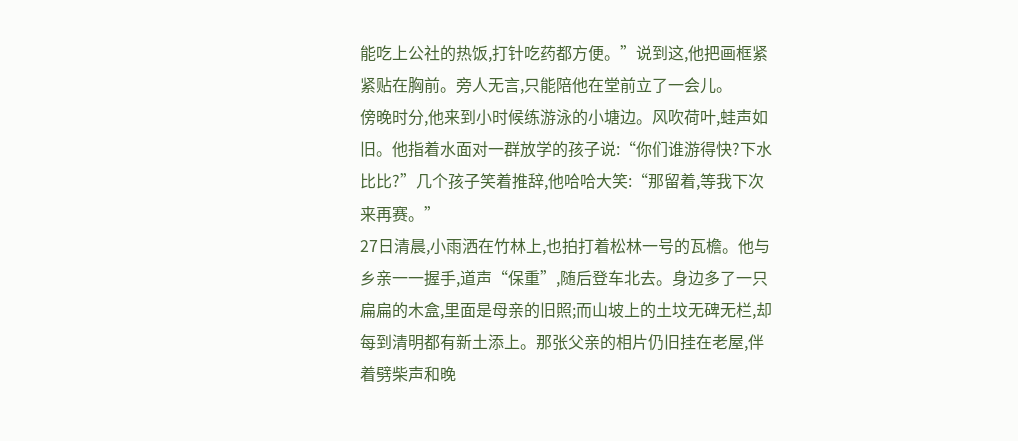能吃上公社的热饭,打针吃药都方便。”说到这,他把画框紧紧贴在胸前。旁人无言,只能陪他在堂前立了一会儿。
傍晚时分,他来到小时候练游泳的小塘边。风吹荷叶,蛙声如旧。他指着水面对一群放学的孩子说:“你们谁游得快?下水比比?”几个孩子笑着推辞,他哈哈大笑:“那留着,等我下次来再赛。”
27日清晨,小雨洒在竹林上,也拍打着松林一号的瓦檐。他与乡亲一一握手,道声“保重”,随后登车北去。身边多了一只扁扁的木盒,里面是母亲的旧照;而山坡上的土坟无碑无栏,却每到清明都有新土添上。那张父亲的相片仍旧挂在老屋,伴着劈柴声和晚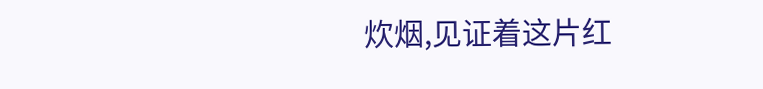炊烟,见证着这片红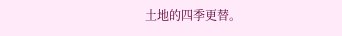土地的四季更替。